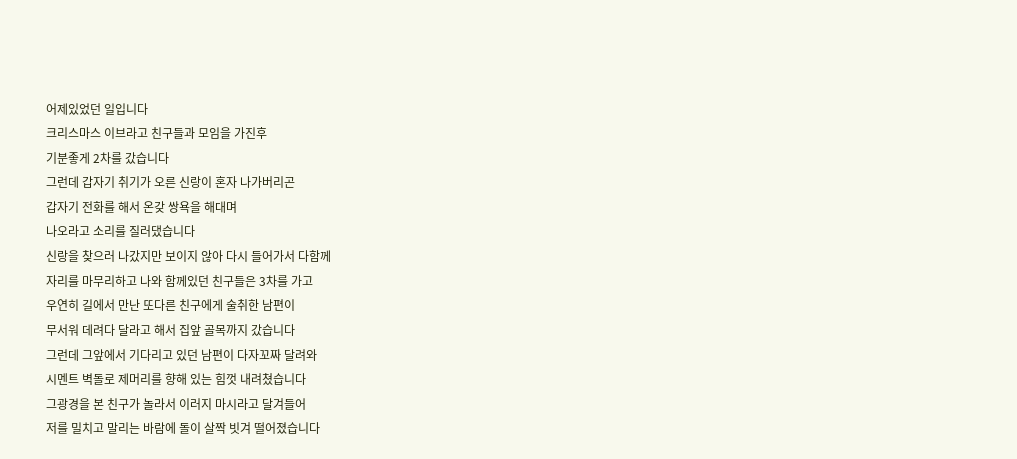어제있었던 일입니다
크리스마스 이브라고 친구들과 모임을 가진후
기분좋게 2차를 갔습니다
그런데 갑자기 취기가 오른 신랑이 혼자 나가버리곤
갑자기 전화를 해서 온갖 쌍욕을 해대며
나오라고 소리를 질러댔습니다
신랑을 찾으러 나갔지만 보이지 않아 다시 들어가서 다함께
자리를 마무리하고 나와 함께있던 친구들은 3차를 가고
우연히 길에서 만난 또다른 친구에게 술취한 남편이
무서워 데려다 달라고 해서 집앞 골목까지 갔습니다
그런데 그앞에서 기다리고 있던 남편이 다자꼬짜 달려와
시멘트 벽돌로 제머리를 향해 있는 힘껏 내려쳤습니다
그광경을 본 친구가 놀라서 이러지 마시라고 달겨들어
저를 밀치고 말리는 바람에 돌이 살짝 빗겨 떨어졌습니다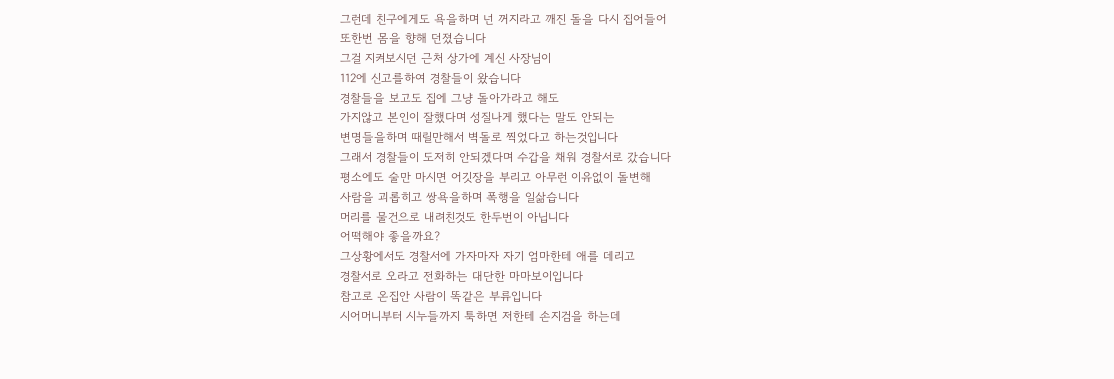그런데 친구에게도 욕을하며 넌 꺼지라고 깨진 돌을 다시 집어들어
또한번 몸을 향해 던졌습니다
그걸 지켜보시던 근처 상가에 계신 사장님이
112에 신고를하여 경찰들이 왔습니다
경찰들을 보고도 집에 그냥 돌아가라고 해도
가지않고 본인이 잘했다며 성질나게 했다는 말도 안되는
변명들을하며 때릴만해서 벽돌로 찍었다고 하는것입니다
그래서 경찰들이 도저히 안되겠다며 수갑을 채워 경찰서로 갔습니다
평소에도 술만 마시면 어깃장을 부리고 아무런 이유없이 돌변해
사람을 괴롭히고 쌍욕을하며 폭행을 일삶습니다
머리를 물건으로 내려친것도 한두번이 아닙니다
어떡해야 좋을까요?
그상황에서도 경찰서에 가자마자 자기 엄마한테 애를 데리고
경찰서로 오라고 전화하는 대단한 마마보이입니다
참고로 온집안 사람이 똑같은 부류입니다
시어머니부터 시누들까지 툭하면 저한테 손지검을 하는데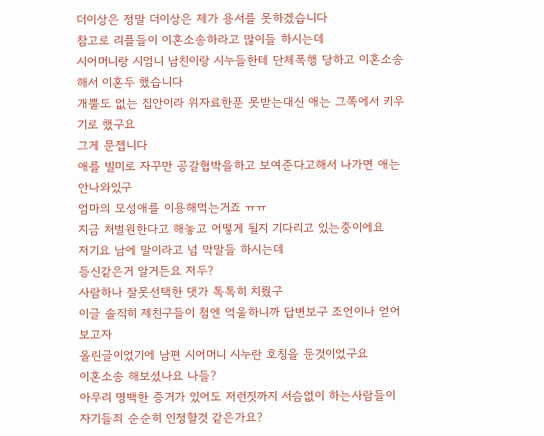더이상은 정말 더이상은 제가 용서를 못하겠습니다
참고로 리플들이 이혼소송하라고 많이들 하시는데
시어머니랑 시엄니 남친이랑 시누들한테 단체폭행 당하고 이혼소송해서 이혼두 했습니다
개뿔도 없는 집안이라 위자료한푼 못받는대신 애는 그쪽에서 키우기로 했구요
그게 문젭니다
애를 빌미로 자꾸만 공갈협박을하고 보여준다고해서 나가면 애는 안나와있구
엄마의 모성애를 이용해먹는거죠 ㅠㅠ
지금 처벌원한다고 해놓고 어떻게 될지 기다리고 있는중이에요
저기요 남에 말이라고 넘 막말들 하시는데
등신같은거 알거든요 저두?
사람하나 잘못선택한 댓가 톡톡히 치뤘구
이글 솔직히 제친구들이 첨엔 억울하니까 답변보구 조언이나 얻어보고자
올린글이었기에 남편 시어머니 시누란 호칭을 둔것이었구요
이혼소송 해보셨나요 나들?
아무리 명백한 증거가 있어도 저런짓까지 서슴없이 하는사람들이
자기들죄 순순히 인정할것 같은가요?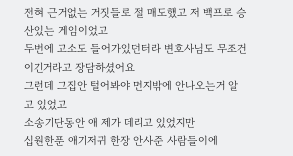전혀 근거없는 거짓들로 절 매도했고 저 백프로 승산있는 게임이었고
두번에 고소도 들어가있던터라 변호사님도 무조건 이긴거라고 장담하셨어요
그런데 그집안 털어봐야 먼지밖에 안나오는거 알고 있었고
소송기단동안 애 제가 데리고 있었지만
십원한푼 애기저귀 한장 안사준 사람들이에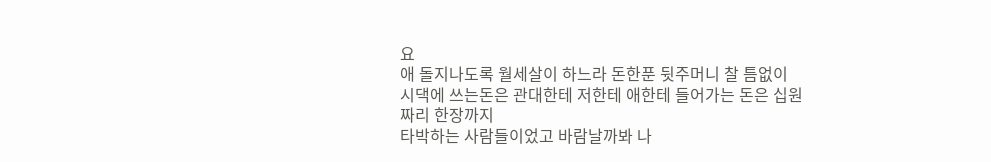요
애 돌지나도록 월세살이 하느라 돈한푼 뒷주머니 찰 틈없이
시댁에 쓰는돈은 관대한테 저한테 애한테 들어가는 돈은 십원짜리 한장까지
타박하는 사람들이었고 바람날까봐 나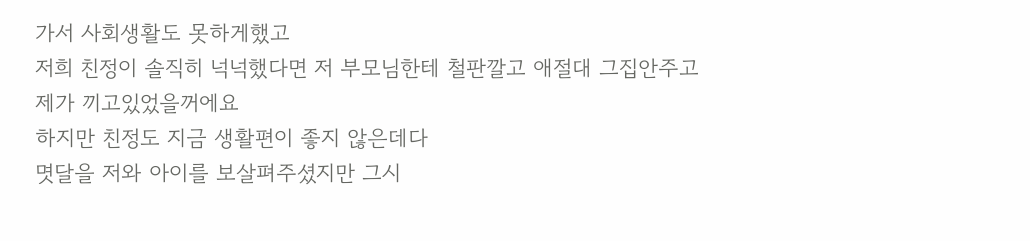가서 사회생활도 못하게했고
저희 친정이 솔직히 넉넉했다면 저 부모님한테 철판깔고 애절대 그집안주고
제가 끼고있었을꺼에요
하지만 친정도 지금 생활편이 좋지 않은데다
몃달을 저와 아이를 보살펴주셨지만 그시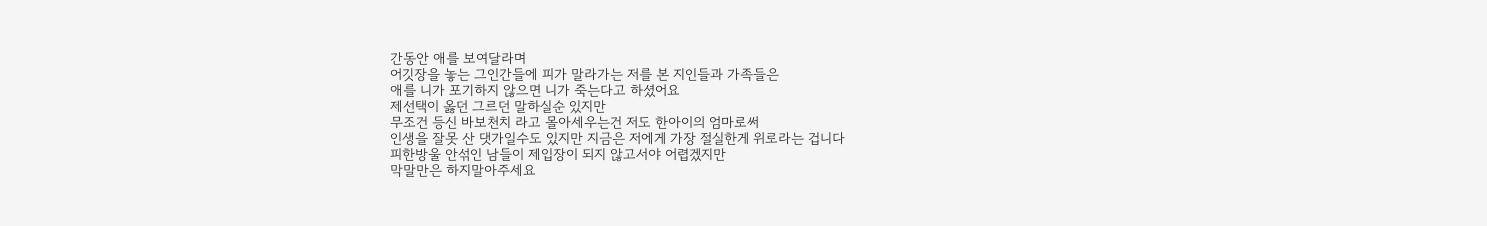간동안 애를 보여달라며
어깃장을 놓는 그인간들에 피가 말라가는 저를 본 지인들과 가족들은
애를 니가 포기하지 않으면 니가 죽는다고 하셨어요
제선택이 옳던 그르던 말하실순 있지만
무조건 등신 바보천치 라고 몰아세우는건 저도 한아이의 엄마로써
인생을 잘못 산 댓가일수도 있지만 지금은 저에게 가장 절실한게 위로라는 겁니다
피한방울 안섞인 남들이 제입장이 되지 않고서야 어렵겠지만
막말만은 하지말아주세요